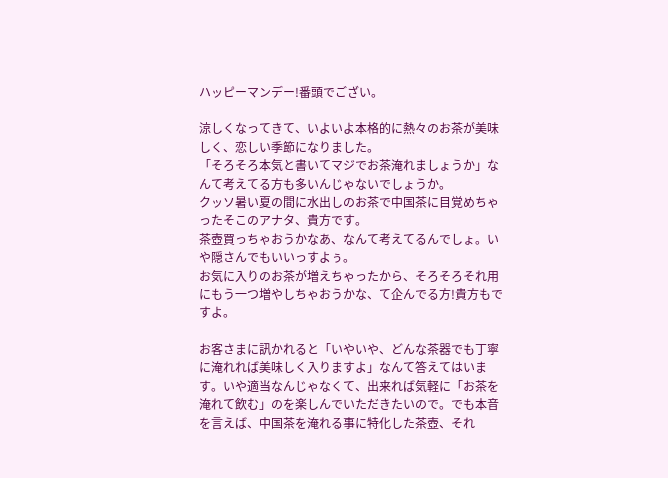ハッピーマンデー!番頭でござい。

涼しくなってきて、いよいよ本格的に熱々のお茶が美味しく、恋しい季節になりました。
「そろそろ本気と書いてマジでお茶淹れましょうか」なんて考えてる方も多いんじゃないでしょうか。
クッソ暑い夏の間に水出しのお茶で中国茶に目覚めちゃったそこのアナタ、貴方です。
茶壺買っちゃおうかなあ、なんて考えてるんでしょ。いや隠さんでもいいっすよぅ。
お気に入りのお茶が増えちゃったから、そろそろそれ用にもう一つ増やしちゃおうかな、て企んでる方!貴方もですよ。

お客さまに訊かれると「いやいや、どんな茶器でも丁寧に淹れれば美味しく入りますよ」なんて答えてはいます。いや適当なんじゃなくて、出来れば気軽に「お茶を淹れて飲む」のを楽しんでいただきたいので。でも本音を言えば、中国茶を淹れる事に特化した茶壺、それ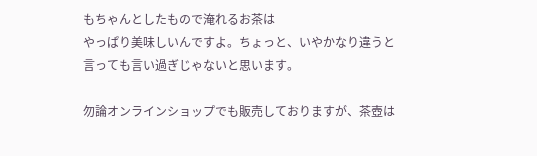もちゃんとしたもので淹れるお茶は
やっぱり美味しいんですよ。ちょっと、いやかなり違うと言っても言い過ぎじゃないと思います。

勿論オンラインショップでも販売しておりますが、茶壺は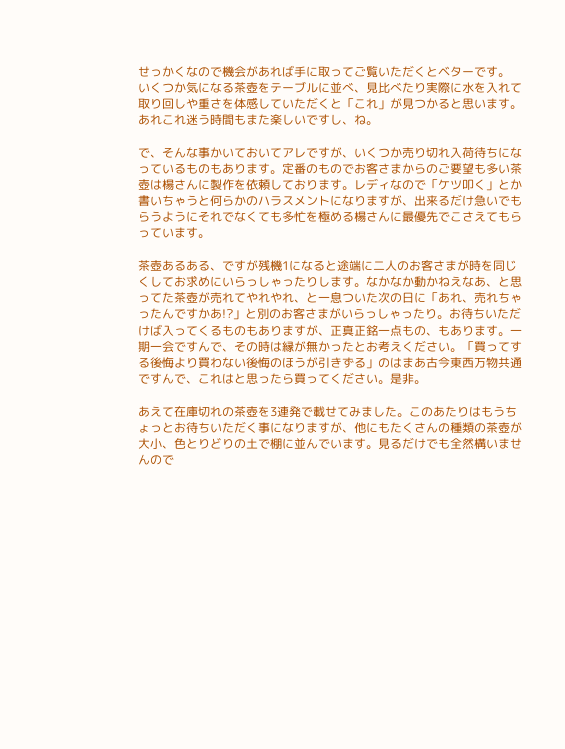せっかくなので機会があれば手に取ってご覧いただくとベターです。
いくつか気になる茶壺をテーブルに並べ、見比べたり実際に水を入れて取り回しや重さを体感していただくと「これ」が見つかると思います。あれこれ迷う時間もまた楽しいですし、ね。

で、そんな事かいておいてアレですが、いくつか売り切れ入荷待ちになっているものもあります。定番のものでお客さまからのご要望も多い茶壺は楊さんに製作を依頼しております。レディなので「ケツ叩く」とか書いちゃうと何らかのハラスメントになりますが、出来るだけ急いでもらうようにそれでなくても多忙を極める楊さんに最優先でこさえてもらっています。

茶壺あるある、ですが残機1になると途端に二人のお客さまが時を同じくしてお求めにいらっしゃったりします。なかなか動かねえなあ、と思ってた茶壺が売れてやれやれ、と一息ついた次の日に「あれ、売れちゃったんですかあ!?」と別のお客さまがいらっしゃったり。お待ちいただけば入ってくるものもありますが、正真正銘一点もの、もあります。一期一会ですんで、その時は縁が無かったとお考えください。「買ってする後悔より買わない後悔のほうが引きずる」のはまあ古今東西万物共通ですんで、これはと思ったら買ってください。是非。

あえて在庫切れの茶壺を3連発で載せてみました。このあたりはもうちょっとお待ちいただく事になりますが、他にもたくさんの種類の茶壺が大小、色とりどりの土で棚に並んでいます。見るだけでも全然構いませんので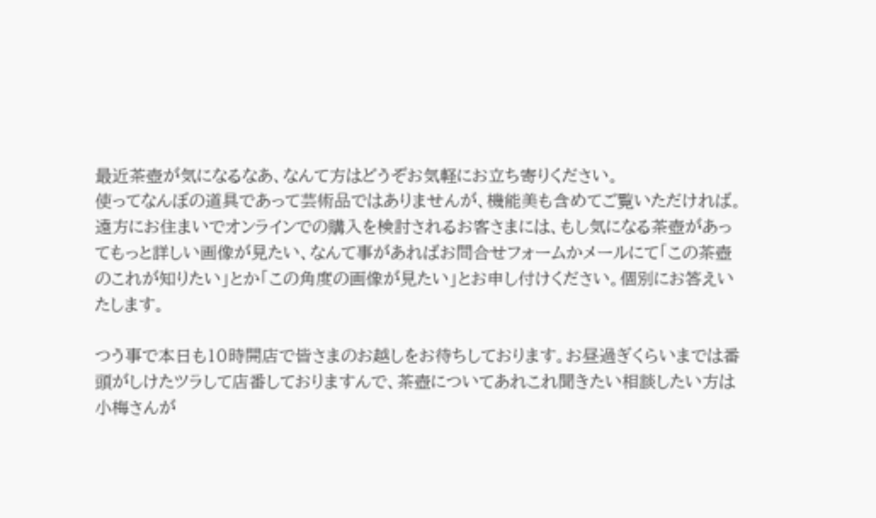最近茶壺が気になるなあ、なんて方はどうぞお気軽にお立ち寄りください。
使ってなんぼの道具であって芸術品ではありませんが、機能美も含めてご覧いただければ。
遠方にお住まいでオンラインでの購入を検討されるお客さまには、もし気になる茶壺があってもっと詳しい画像が見たい、なんて事があればお問合せフォームかメールにて「この茶壺のこれが知りたい」とか「この角度の画像が見たい」とお申し付けください。個別にお答えいたします。

つう事で本日も10時開店で皆さまのお越しをお待ちしております。お昼過ぎくらいまでは番頭がしけたツラして店番しておりますんで、茶壺についてあれこれ聞きたい相談したい方は小梅さんが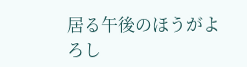居る午後のほうがよろし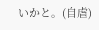いかと。(自虐)